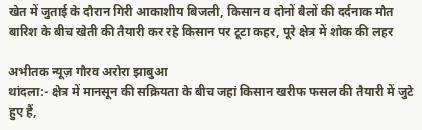खेत में जुताई के दौरान गिरी आकाशीय बिजली, किसान व दोनों बैलों की दर्दनाक मौत
बारिश के बीच खेती की तैयारी कर रहे किसान पर टूटा कहर, पूरे क्षेत्र में शोक की लहर

अभीतक न्यूज़ गौरव अरोरा झाबुआ
थांदला:- क्षेत्र में मानसून की सक्रियता के बीच जहां किसान खरीफ फसल की तैयारी में जुटे हुए हैं,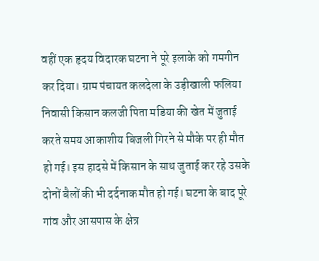वहीं एक हृदय विदारक घटना ने पूरे इलाके को गमगीन कर दिया। ग्राम पंचायत कलदेला के उड़ीखाली फलिया निवासी किसान कलजी पिता मडिया की खेत में जुताई करते समय आकाशीय बिजली गिरने से मौके पर ही मौत हो गई। इस हादसे में किसान के साथ जुताई कर रहे उसके दोनों बैलों की भी दर्दनाक मौत हो गई। घटना के बाद पूरे गांव और आसपास के क्षेत्र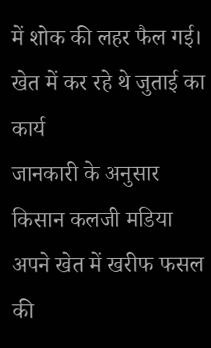में शोक की लहर फैल गई।
खेत में कर रहे थे जुताई का कार्य
जानकारी के अनुसार किसान कलजी मडिया अपने खेत में खरीफ फसल की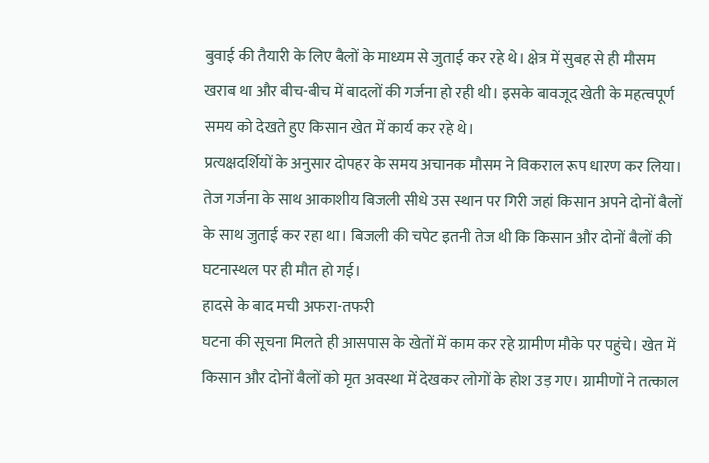बुवाई की तैयारी के लिए बैलों के माध्यम से जुताई कर रहे थे। क्षेत्र में सुबह से ही मौसम खराब था और बीच-बीच में बादलों की गर्जना हो रही थी। इसके बावजूद खेती के महत्वपूर्ण समय को देखते हुए किसान खेत में कार्य कर रहे थे।
प्रत्यक्षदर्शियों के अनुसार दोपहर के समय अचानक मौसम ने विकराल रूप धारण कर लिया। तेज गर्जना के साथ आकाशीय बिजली सीधे उस स्थान पर गिरी जहां किसान अपने दोनों बैलों के साथ जुताई कर रहा था। बिजली की चपेट इतनी तेज थी कि किसान और दोनों बैलों की घटनास्थल पर ही मौत हो गई।
हादसे के बाद मची अफरा-तफरी
घटना की सूचना मिलते ही आसपास के खेतों में काम कर रहे ग्रामीण मौके पर पहुंचे। खेत में किसान और दोनों बैलों को मृत अवस्था में देखकर लोगों के होश उड़ गए। ग्रामीणों ने तत्काल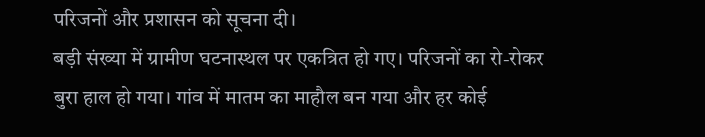परिजनों और प्रशासन को सूचना दी।
बड़ी संख्या में ग्रामीण घटनास्थल पर एकत्रित हो गए। परिजनों का रो-रोकर बुरा हाल हो गया। गांव में मातम का माहौल बन गया और हर कोई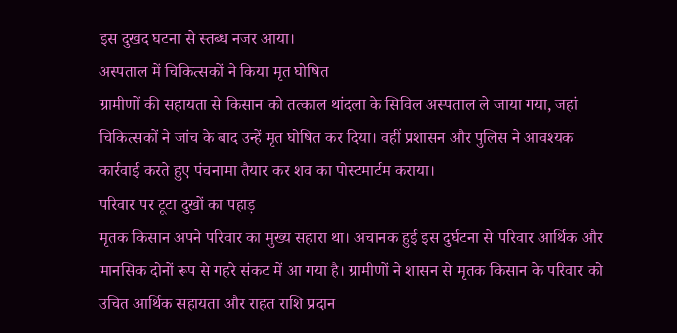इस दुखद घटना से स्तब्ध नजर आया।
अस्पताल में चिकित्सकों ने किया मृत घोषित
ग्रामीणों की सहायता से किसान को तत्काल थांदला के सिविल अस्पताल ले जाया गया, जहां चिकित्सकों ने जांच के बाद उन्हें मृत घोषित कर दिया। वहीं प्रशासन और पुलिस ने आवश्यक कार्रवाई करते हुए पंचनामा तैयार कर शव का पोस्टमार्टम कराया।
परिवार पर टूटा दुखों का पहाड़
मृतक किसान अपने परिवार का मुख्य सहारा था। अचानक हुई इस दुर्घटना से परिवार आर्थिक और मानसिक दोनों रूप से गहरे संकट में आ गया है। ग्रामीणों ने शासन से मृतक किसान के परिवार को उचित आर्थिक सहायता और राहत राशि प्रदान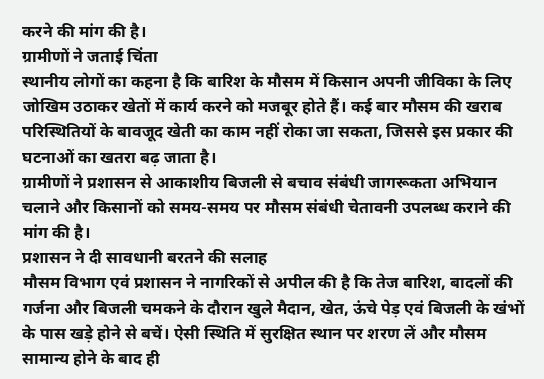करने की मांग की है।
ग्रामीणों ने जताई चिंता
स्थानीय लोगों का कहना है कि बारिश के मौसम में किसान अपनी जीविका के लिए जोखिम उठाकर खेतों में कार्य करने को मजबूर होते हैं। कई बार मौसम की खराब परिस्थितियों के बावजूद खेती का काम नहीं रोका जा सकता, जिससे इस प्रकार की घटनाओं का खतरा बढ़ जाता है।
ग्रामीणों ने प्रशासन से आकाशीय बिजली से बचाव संबंधी जागरूकता अभियान चलाने और किसानों को समय-समय पर मौसम संबंधी चेतावनी उपलब्ध कराने की मांग की है।
प्रशासन ने दी सावधानी बरतने की सलाह
मौसम विभाग एवं प्रशासन ने नागरिकों से अपील की है कि तेज बारिश, बादलों की गर्जना और बिजली चमकने के दौरान खुले मैदान, खेत, ऊंचे पेड़ एवं बिजली के खंभों के पास खड़े होने से बचें। ऐसी स्थिति में सुरक्षित स्थान पर शरण लें और मौसम सामान्य होने के बाद ही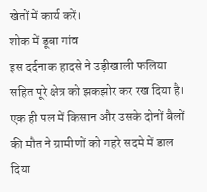खेतों में कार्य करें।
शोक में डूबा गांव
इस दर्दनाक हादसे ने उड़ीखाली फलिया सहित पूरे क्षेत्र को झकझोर कर रख दिया है। एक ही पल में किसान और उसके दोनों बैलों की मौत ने ग्रामीणों को गहरे सदमे में डाल दिया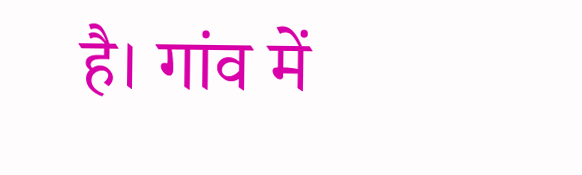है। गांव में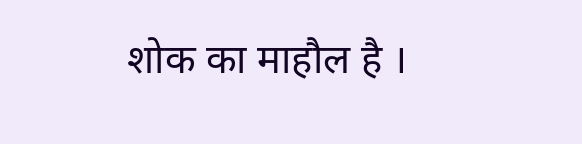शोक का माहौल है ।